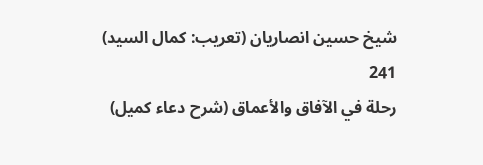شيخ حسين انصاريان (تعريب: كمال السيد)
241
رحلة في الآفاق والأعماق (شرح دعاء كميل)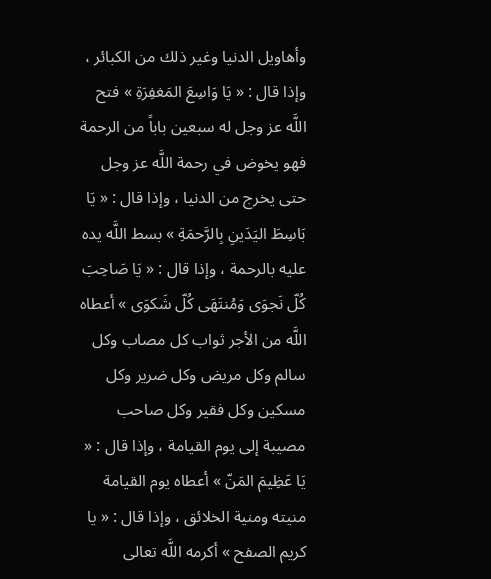وأهاويل الدنيا وغير ذلك من الكبائر ، وإذا قال : « يَا وَاسِعَ المَغفِرَةِ » فتح اللَّه عز وجل له سبعين باباً من الرحمة فهو يخوض في رحمة اللَّه عز وجل حتى يخرج من الدنيا ، وإذا قال : « يَا بَاسِطَ اليَدَينِ بِالرَّحمَةِ » بسط اللَّه يده عليه بالرحمة ، وإذا قال : « يَا صَاحِبَ كُلّ نَجوَى وَمُنتَهَى كُلّ شَكوَى » أعطاه اللَّه من الأجر ثواب كل مصاب وكل سالم وكل مريض وكل ضرير وكل مسكين وكل فقير وكل صاحب مصيبة إلى يوم القيامة ، وإذا قال : « يَا عَظِيمَ المَنّ » أعطاه يوم القيامة منيته ومنية الخلائق ، وإذا قال : « يا كريم الصفح » أكرمه اللَّه تعالى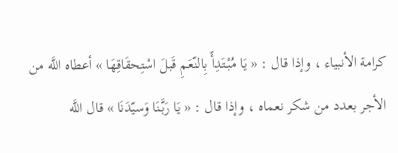كرامة الأنبياء ، وإذا قال : « يَا مُبْتَدِأً بِالنّعَمِ قَبلَ اسْتِحقَاقِهَا » أعطاه اللَّه من الأجر بعدد من شكر نعماه ، وإذا قال : « يَا رَبَّنَا وَسيّدَنَا » قال اللَّه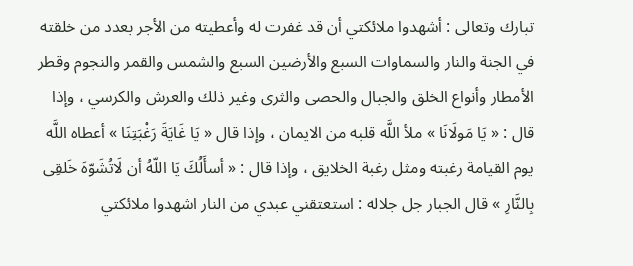تبارك وتعالى : أشهدوا ملائكتي أن قد غفرت له وأعطيته من الأجر بعدد من خلقته في الجنة والنار والسماوات السبع والأرضين السبع والشمس والقمر والنجوم وقطر الأمطار وأنواع الخلق والجبال والحصى والثرى وغير ذلك والعرش والكرسي ، وإذا قال : « يَا مَولَانَا » ملأ اللَّه قلبه من الايمان ، وإذا قال « يَا غَايَةَ رَغْبَتِنَا » أعطاه اللَّه يوم القيامة رغبته ومثل رغبة الخلايق ، وإذا قال : « أسأَلُكَ يَا اللّهُ أن لَاتُشَوّهَ خَلقِى بِالنَّارِ » قال الجبار جل جلاله : استعتقني عبدي من النار اشهدوا ملائكتي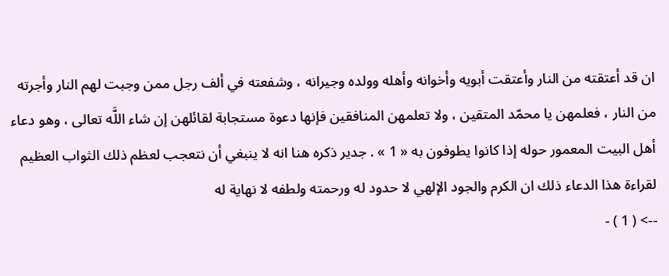ان قد أعتقته من النار وأعتقت أبويه وأخوانه وأهله وولده وجيرانه ، وشفعته في ألف رجل ممن وجبت لهم النار وأجرته من النار ، فعلمهن يا محمّد المتقين ، ولا تعلمهن المنافقين فإنها دعوة مستجابة لقائلهن إن شاء اللَّه تعالى ، وهو دعاء أهل البيت المعمور حوله إذا كانوا يطوفون به « 1 » . جدير ذكره هنا انه لا ينبغي أن نتعجب لعظم ذلك الثواب العظيم لقراءة هذا الدعاء ذلك ان الكرم والجود الإلهي لا حدود له ورحمته ولطفه لا نهاية له
--> ( 1 ) -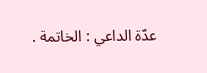عدّة الداعي : الخاتمة .